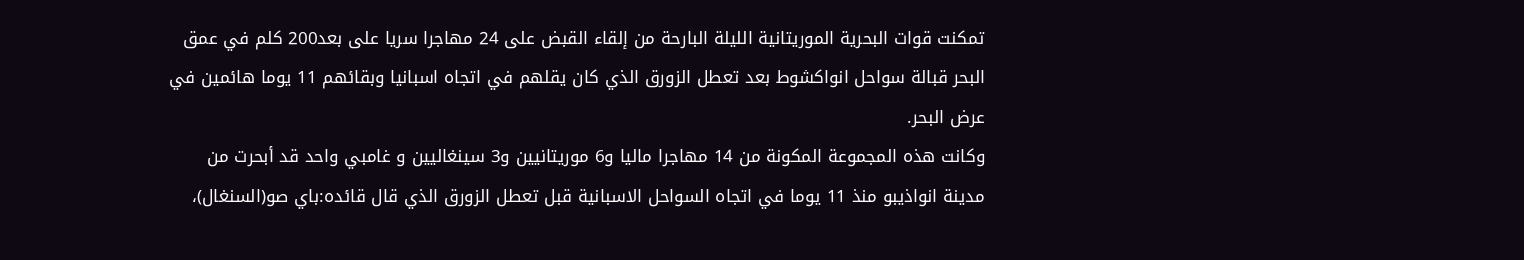تمكنت قوات البحرية الموريتانية الليلة البارحة من إلقاء القبض على 24 مهاجرا سريا على بعد200 كلم في عمق البحر قبالة سواحل انواكشوط بعد تعطل الزورق الذي كان يقلهم في اتجاه اسبانيا وبقائهم 11 يوما هائمين في عرض البحر.
وكانت هذه المجموعة المكونة من 14 مهاجرا ماليا و6 موريتانيين و3 سينغاليين و غامبي واحد قد أبحرت من مدينة انواذيبو منذ 11 يوما في اتجاه السواحل الاسبانية قبل تعطل الزورق الذي قال قائده:باي صو(السنغال)،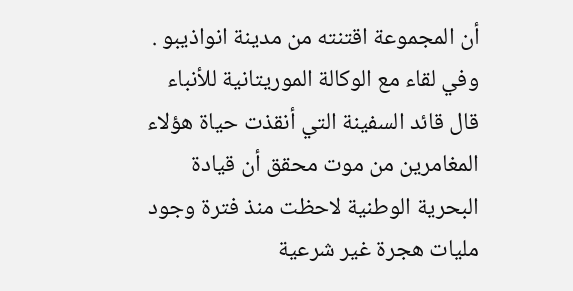أن المجموعة اقتنته من مدينة انواذيبو .
وفي لقاء مع الوكالة الموريتانية للأنباء قال قائد السفينة التي أنقذت حياة هؤلاء المغامرين من موت محقق أن قيادة البحرية الوطنية لاحظت منذ فترة وجود مليات هجرة غير شرعية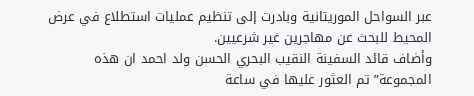عبر السواحل الموريتانية وبادرت إلى تنظيم عمليات استطلاع في عرض المحيط للبحث عن مهاجرين غير شرعيين.
وأضاف قائد السفينة النقيب البحري الحسن ولد احمد ان هذه المجموعة”تم العثور عليها في ساعة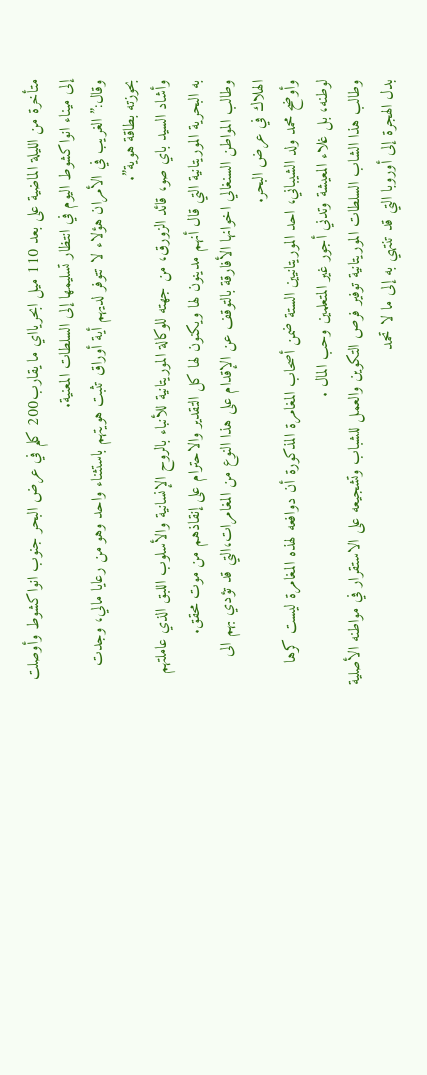متأخرة من الليلة الماضية على بعد 110 ميل ابحريااي ما يقارب200 كلم في عرض البحر جنوب انواكشوط وأوصلت إلى ميناء انواكشوط اليوم في انتظار تسليمها إلى السلطات المعنية.
وقال:” الغريب في الأمران هؤلاء لا تتوفر لديهم أية أوراق تثبت هويتهم باستثناء واحد وهو من رعايا مالي، وجدت بحوزته بطاقة هوية”.
وأشاد السيد باي صو، قائد الزورق، من جهته للوكالة الموريتانية للأنباء بالروح الإنسانية والأسلوب اللبق الذي عاملتهم به البحرية الموريتانية التي قال أنهم مدينون لها ويكنون لها كل التقدير والاحترام على إنقاذهم من موت محقق.
وطالب المواطن السنغالي اخوانها الأفارقة بالتوقف عن الإقدام على هذا النوع من المغامرات،التي قد تؤدي بهم الى الهلاك في عرض البحر.
وأوضح محمد ولد الشيباني، احد الموريتانيين الستة ضمن أصحاب المغامرة المذكورة أن دوافعه لهذه المغامرة ليست كرها لوطنه، بل غلاء المعيشة وتدني أجور غير المتعلمين وحب المال .
وطالب هذا الشاب السلطات الموريتانية توفير فرص التكوين والعمل للشباب وتشجيعه على الاستقرار في مواطنه الأصلية بدل الهجرة إلى أوروبا التي قد تنتهي به إلى ما لا تحمد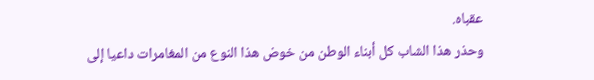عقباه.
وحذر هذا الشاب كل أبناء الوطن من خوض هذا النوع من المغامرات داعيا إلى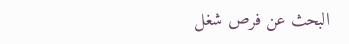البحث عن فرص شغل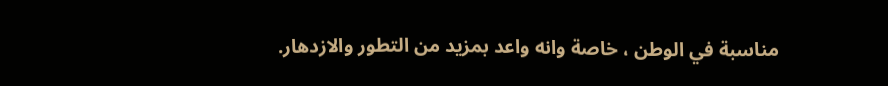مناسبة في الوطن ، خاصة وانه واعد بمزيد من التطور والازدهار.